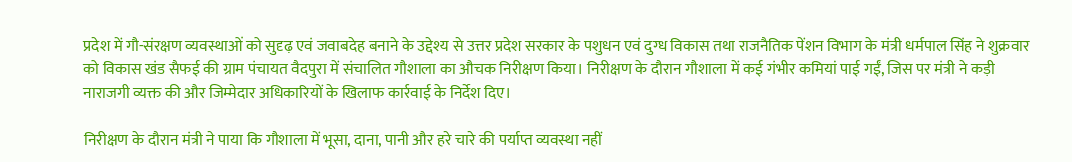प्रदेश में गौ-संरक्षण व्यवस्थाओं को सुदृढ़ एवं जवाबदेह बनाने के उद्देश्य से उत्तर प्रदेश सरकार के पशुधन एवं दुग्ध विकास तथा राजनैतिक पेंशन विभाग के मंत्री धर्मपाल सिंह ने शुक्रवार को विकास खंड सैफई की ग्राम पंचायत वैदपुरा में संचालित गौशाला का औचक निरीक्षण किया। निरीक्षण के दौरान गौशाला में कई गंभीर कमियां पाई गईं, जिस पर मंत्री ने कड़ी नाराजगी व्यक्त की और जिम्मेदार अधिकारियों के खिलाफ कार्रवाई के निर्देश दिए।

निरीक्षण के दौरान मंत्री ने पाया कि गौशाला में भूसा, दाना, पानी और हरे चारे की पर्याप्त व्यवस्था नहीं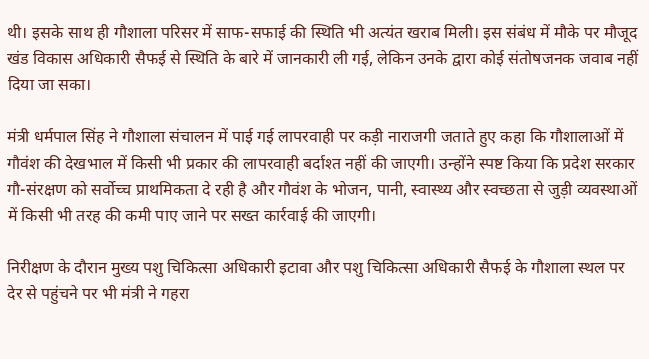थी। इसके साथ ही गौशाला परिसर में साफ-सफाई की स्थिति भी अत्यंत खराब मिली। इस संबंध में मौके पर मौजूद खंड विकास अधिकारी सैफई से स्थिति के बारे में जानकारी ली गई, लेकिन उनके द्वारा कोई संतोषजनक जवाब नहीं दिया जा सका।

मंत्री धर्मपाल सिंह ने गौशाला संचालन में पाई गई लापरवाही पर कड़ी नाराजगी जताते हुए कहा कि गौशालाओं में गौवंश की देखभाल में किसी भी प्रकार की लापरवाही बर्दाश्त नहीं की जाएगी। उन्होंने स्पष्ट किया कि प्रदेश सरकार गौ-संरक्षण को सर्वोच्च प्राथमिकता दे रही है और गौवंश के भोजन, पानी, स्वास्थ्य और स्वच्छता से जुड़ी व्यवस्थाओं में किसी भी तरह की कमी पाए जाने पर सख्त कार्रवाई की जाएगी।

निरीक्षण के दौरान मुख्य पशु चिकित्सा अधिकारी इटावा और पशु चिकित्सा अधिकारी सैफई के गौशाला स्थल पर देर से पहुंचने पर भी मंत्री ने गहरा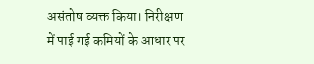असंतोष व्यक्त किया। निरीक्षण में पाई गई कमियों के आधार पर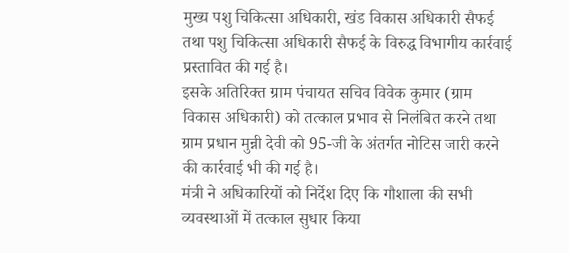मुख्य पशु चिकित्सा अधिकारी, खंड विकास अधिकारी सैफई तथा पशु चिकित्सा अधिकारी सैफई के विरुद्ध विभागीय कार्रवाई प्रस्तावित की गई है।
इसके अतिरिक्त ग्राम पंचायत सचिव विवेक कुमार (ग्राम विकास अधिकारी) को तत्काल प्रभाव से निलंबित करने तथा ग्राम प्रधान मुन्नी देवी को 95-जी के अंतर्गत नोटिस जारी करने की कार्रवाई भी की गई है।
मंत्री ने अधिकारियों को निर्देश दिए कि गौशाला की सभी व्यवस्थाओं में तत्काल सुधार किया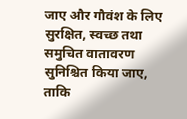जाए और गौवंश के लिए सुरक्षित, स्वच्छ तथा समुचित वातावरण सुनिश्चित किया जाए, ताकि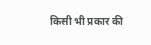किसी भी प्रकार की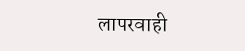लापरवाही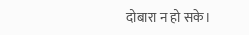दोबारा न हो सके।